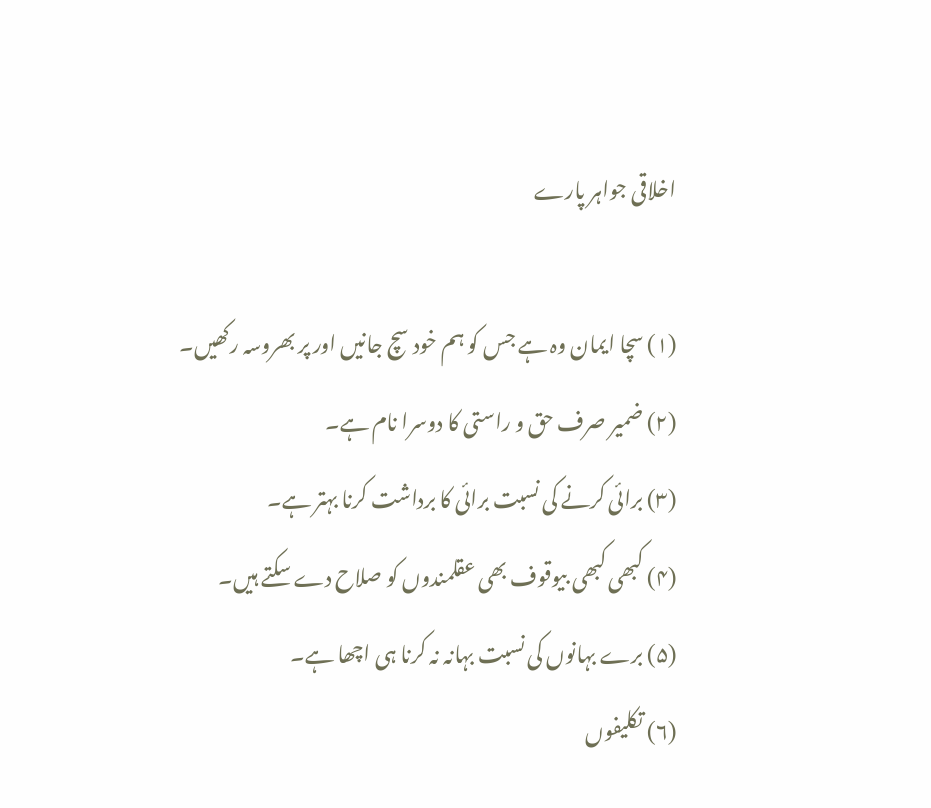اخلاقی جواہر پارے

(۱) سچا ایمان وہ ہے جس کو ہم خود سچ جانیں اور پر بھروسہ رکھیں۔
(۲) ضمیر صرف حق و راستی کا دوسرا نام ہے۔
(۳) برائی کرنے کی نسبت برائی کا برداشت کرنا بہتر ہے۔
(۴) کبھی کبھی بیوقوف بھی عقلمندوں کو صلاح دے سکتے ہیں۔
(۵) برے بہانوں کی نسبت بہانہ نہ کرنا ہی اچھا ہے۔
(۶) تکلیفوں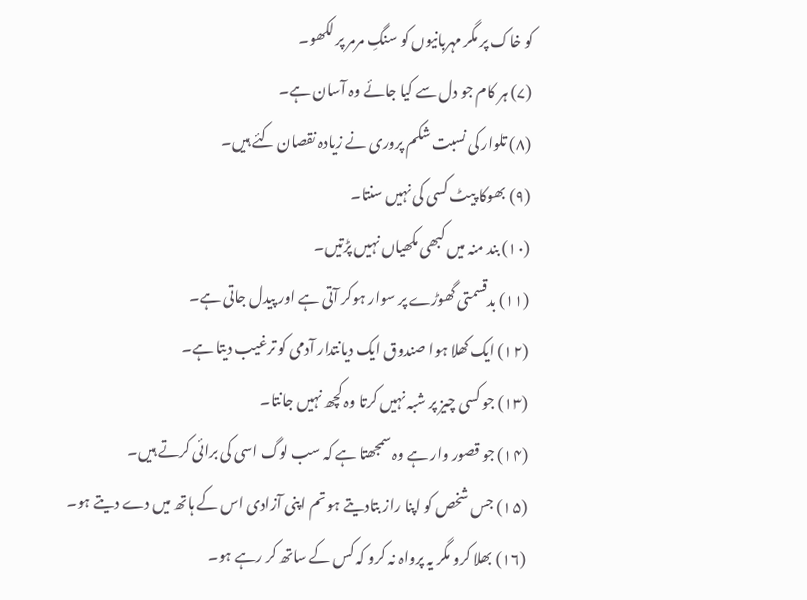کو خاک پر مگر مہربانیوں کو سنگِ مرمر پر لکھو۔
(۷) ہر کام جو دل سے کیا جائے وہ آسان ہے۔
(۸) تلوار کی نسبت شکم پروری نے زیادہ نقصان کئے ہیں۔
(۹) بھوکا پیٹ کسی کی نہیں سنتا۔
(۱۰) بند منہ میں کبھی مکھیاں نہیں پڑتیں۔
(۱۱) بدقسمتی گھوڑے پر سوار ہوکر آتی ہے اور پیدل جاتی ہے۔
(۱۲) ایک کھلا ہوا صندوق ایک دیانتدار آدمی کو ترغیب دیتا ہے۔
(۱۳) جو کسی چیز پر شبہ نہیں کرتا وہ کچھ نہیں جانتا۔
(۱۴) جو قصور وار ہے وہ سمجھتا ہے کہ سب لوگ اسی کی برائی کرتے ہیں۔
(۱۵) جس شخص کو اپنا راز بتادیتے ہو تم اپنی آزادی اس کے ہاتھ میں دے دیتے ہو۔
(۱۶) بھلا کرو مگر یہ پرواہ نہ کرو کہ کس کے ساتھ کر رہے ہو۔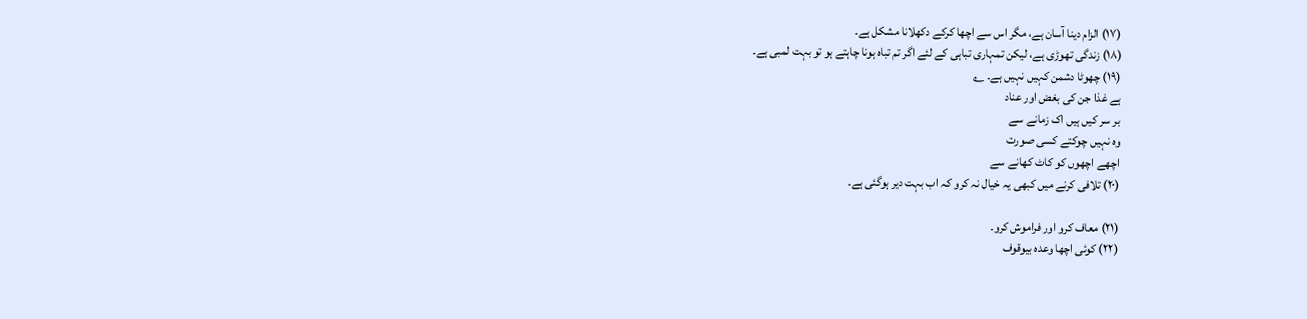(۱۷) الزام دینا آسان ہے، مگر اس سے اچھا کرکے دکھلانا مشکل ہے۔
(۱۸) زندگی تھوڑی ہے، لیکن تمہاری تباہی کے لئے اگر تم تباہ ہونا چاہتے ہو تو بہت لمبی ہے۔
(۱۹) چھوٹا دشمن کہیں نہیں ہے۔ ؎
ہے غذا جن کی بغض اور عناد
بر سر کیں ہیں اک زمانے سے
وہ نہیں چوکتے کسی صورت
اچھے اچھوں کو کاٹ کھانے سے
(۲۰) تلافی کرنے میں کبھی یہ خیال نہ کرو کہ اب بہت دیر ہوگئی ہے۔

(۲۱) معاف کرو اور فراموش کرو۔
(۲۲) کوئی اچھا وعدہ بیوقوف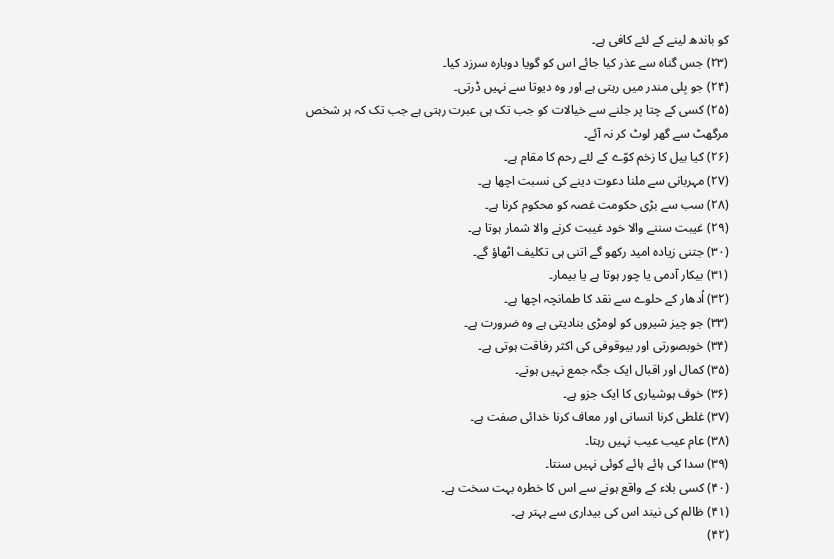کو باندھ لینے کے لئے کافی ہے۔
(۲۳) جس گناہ سے عذر کیا جائے اس کو گویا دوبارہ سرزد کیا۔
(۲۴) جو بِلی مندر میں رہتی ہے اور وہ دیوتا سے نہیں ڈرتی۔
(۲۵) کسی کے چتا پر جلنے سے خیالات کو جب تک ہی عبرت رہتی ہے جب تک کہ ہر شخص مرگھٹ سے گھر لوٹ کر نہ آئے۔
(۲۶) کیا بیل کا زخم کوّے کے لئے رحم کا مقام ہے۔
(۲۷) مہربانی سے ملنا دعوت دینے کی نسبت اچھا ہے۔
(۲۸) سب سے بڑی حکومت غصہ کو محکوم کرنا ہے۔
(۲۹) غیبت سننے والا خود غیبت کرنے والا شمار ہوتا ہے۔
(۳۰) جتنی زیادہ امید رکھو گے اتنی ہی تکلیف اٹھاؤ گے۔
(۳۱) بیکار آدمی یا چور ہوتا ہے یا بیمار۔
(۳۲) اُدھار کے حلوے سے نقد کا طمانچہ اچھا ہے۔
(۳۳) جو چیز شیروں کو لومڑی بنادیتی ہے وہ ضرورت ہے۔
(۳۴) خوبصورتی اور بیوقوفی کی اکثر رفاقت ہوتی ہے۔
(۳۵) کمال اور اقبال ایک جگہ جمع نہیں ہوتے۔
(۳۶) خوف ہوشیاری کا ایک جزو ہے۔
(۳۷) غلطی کرنا انسانی اور معاف کرنا خدائی صفت ہے۔
(۳۸) عام عیب عیب نہیں رہتا۔
(۳۹) سدا کی ہائے ہائے کوئی نہیں سنتا۔
(۴۰) کسی بلاء کے واقع ہونے سے اس کا خطرہ بہت سخت ہے۔
(۴۱) ظالم کی نیند اس کی بیداری سے بہتر ہے۔
(۴۲)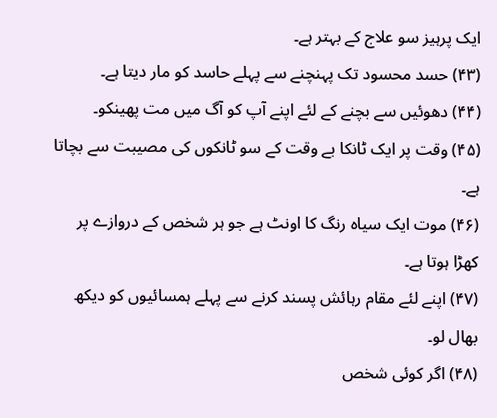ایک پرہیز سو علاج کے بہتر ہے۔
(۴۳) حسد محسود تک پہنچنے سے پہلے حاسد کو مار دیتا ہے۔
(۴۴) دھوئیں سے بچنے کے لئے اپنے آپ کو آگ میں مت پھینکو۔
(۴۵) وقت پر ایک ٹانکا بے وقت کے سو ٹانکوں کی مصیبت سے بچاتا ہے۔
(۴۶) موت ایک سیاہ رنگ کا اونٹ ہے جو ہر شخص کے دروازے پر کھڑا ہوتا ہے۔
(۴۷) اپنے لئے مقام رہائش پسند کرنے سے پہلے ہمسائیوں کو دیکھ بھال لو۔
(۴۸) اگر کوئی شخص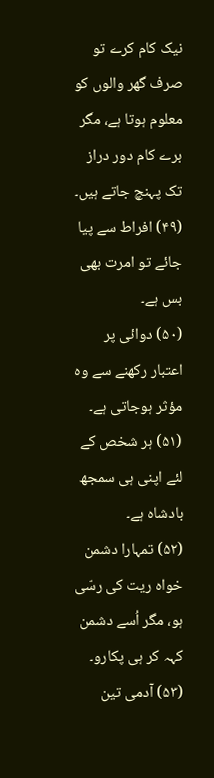نیک کام کرے تو صرف گھر والوں کو معلوم ہوتا ہے، مگر برے کام دور دراز تک پہنچ جاتے ہیں۔
(۴۹) افراط سے پیا جائے تو امرت بھی بس ہے۔
(۵۰) دوائی پر اعتبار رکھنے سے وہ مؤثر ہوجاتی ہے۔
(۵۱) ہر شخص کے لئے اپنی ہی سمجھ بادشاہ ہے۔
(۵۲) تمہارا دشمن خواہ ریت کی رسّی ہو، مگر اُسے دشمن کہہ کر ہی پکارو۔
(۵۳) آدمی تین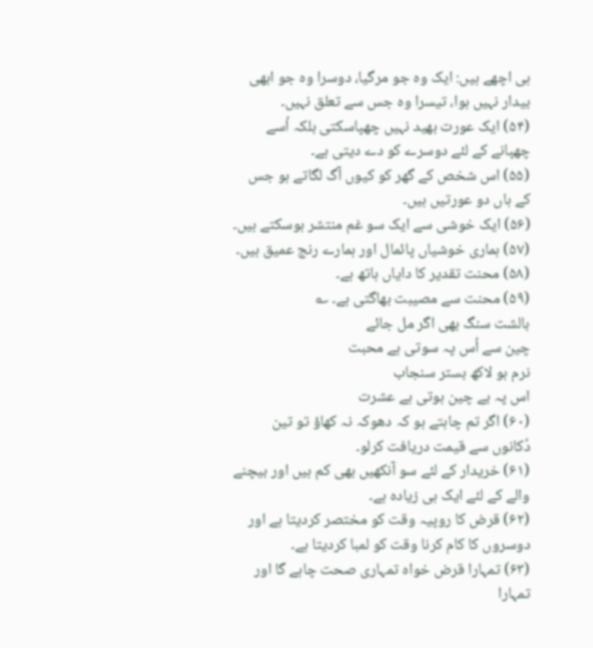ہی اچھے ہیں: ایک وہ جو مرگیا، دوسرا وہ جو ابھی بیدار نہیں ہوا، تیسرا وہ جس سے تعلق نہیں۔
(۵۴) ایک عورت بھید نہیں چھپاسکتی بلکہ اُسے چھپانے کے لئے دوسرے کو دے دیتی ہے۔
(۵۵) اس شخص کے گھر کو کیوں آگ لگاتے ہو جس کے ہاں دو عورتیں ہیں۔
(۵۶) ایک خوشی سے ایک سو غم منتشر ہوسکتے ہیں۔
(۵۷) ہماری خوشیاں پائمال اور ہمارے رنج عمیق ہیں۔
(۵۸) محنت تقدیر کا دایاں ہاتھ ہے۔
(۵۹) محنت سے مصیبت بھاگتی ہے۔ ؎
بالشت سنگ بھی اگر مل جائے
چین سے اُس پہ سوتی ہے محبت
نرم ہو لاکھ بستر سنجاب
اس پہ بے چین ہوتی ہے عشرت
(۶۰) اگر تم چاہتے ہو کہ دھوکہ نہ کھاؤ تو تین دُکانوں سے قیمت دریافت کرلو۔
(۶۱) خریدار کے لئے سو آنکھیں بھی کم ہیں اور بیچنے والے کے لئے ایک ہی زیادہ ہے۔
(۶۲) قرض کا روپیہ وقت کو مختصر کردیتا ہے اور دوسروں کا کام کرنا وقت کو لمبا کردیتا ہے۔
(۶۳) تمہارا قرض خواہ تمہاری صحت چاہے گا اور تمہارا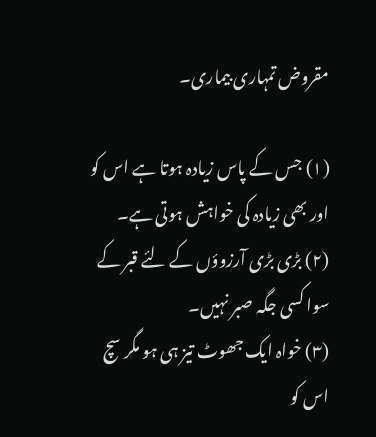مقروض تمہاری بیماری۔

(۱) جس کے پاس زیادہ ہوتا ہے اس کو اور بھی زیادہ کی خواہش ہوتی ہے۔
(۲) بڑی بڑی آرزوؤں کے لئے قبر کے سوا کسی جگہ صبر نہیں۔
(۳) خواہ ایک جھوٹ تیز ہی ہو مگر سچ اس کو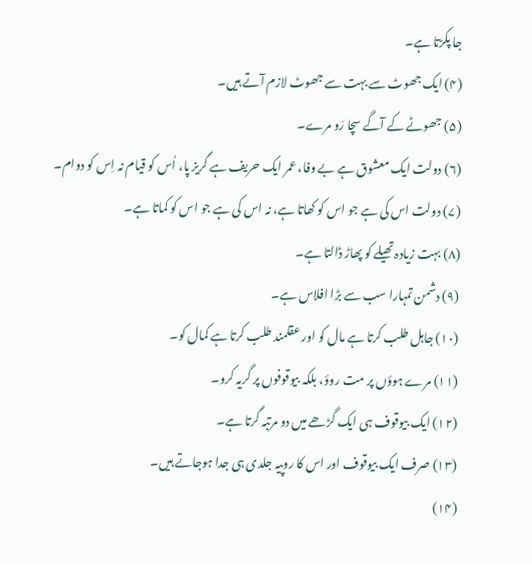جا پکڑتا ہے۔
(۴) ایک جھوٹ سے بہت سے جھوٹ لازم آتے ہیں۔
(۵) جھوٹے کے آگے سچا رَو مرے۔
(۶) دولت ایک معشوق ہے بے وفا، عمر ایک حریف ہے گریز پا، اُس کو قیام نہ اِس کو دوام۔
(۷) دولت اس کی ہے جو اس کو کھاتا ہے، نہ اس کی ہے جو اس کو کماتا ہے۔
(۸) بہت زیادہ تھیلے کو پھاڑ ڈالتا ہے۔
(۹) دشمن تمہارا سب سے بڑا افلاس ہے۔
(۱۰) جاہل طلب کرتا ہے مال کو اور عقلمند طلب کرتا ہے کمال کو۔
(۱۱) مرے ہوؤں پر مت روؤ، بلکہ بیوقوفوں پر گریہ کرو۔
(۱۲) ایک بیوقوف ہی ایک گڑھے میں دو مرتبہ گرتا ہے۔
(۱۳) صرف ایک بیوقوف اور اس کا روپیہ جلدی ہی جدا ہوجاتے ہیں۔
(۱۴)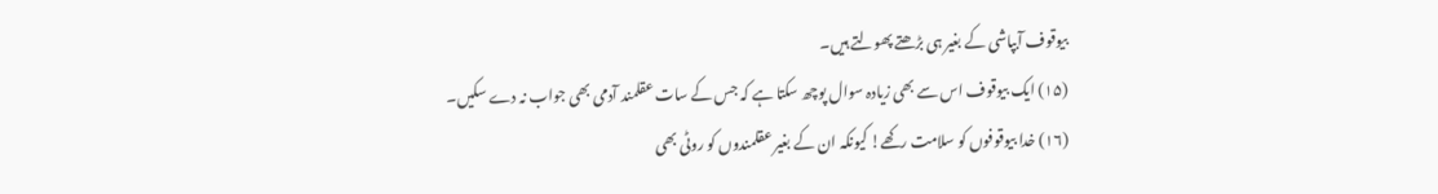بیوقوف آبپاشی کے بغیر ہی بڑھتے پھولتے ہیں۔
(۱۵) ایک بیوقوف اس سے بھی زیادہ سوال پوچھ سکتا ہے کہ جس کے سات عقلمند آدمی بھی جواب نہ دے سکیں۔
(۱۶) خدا بیوقوفوں کو سلامت رکھے! کیونکہ ان کے بغیر عقلمندوں کو روٹی بھی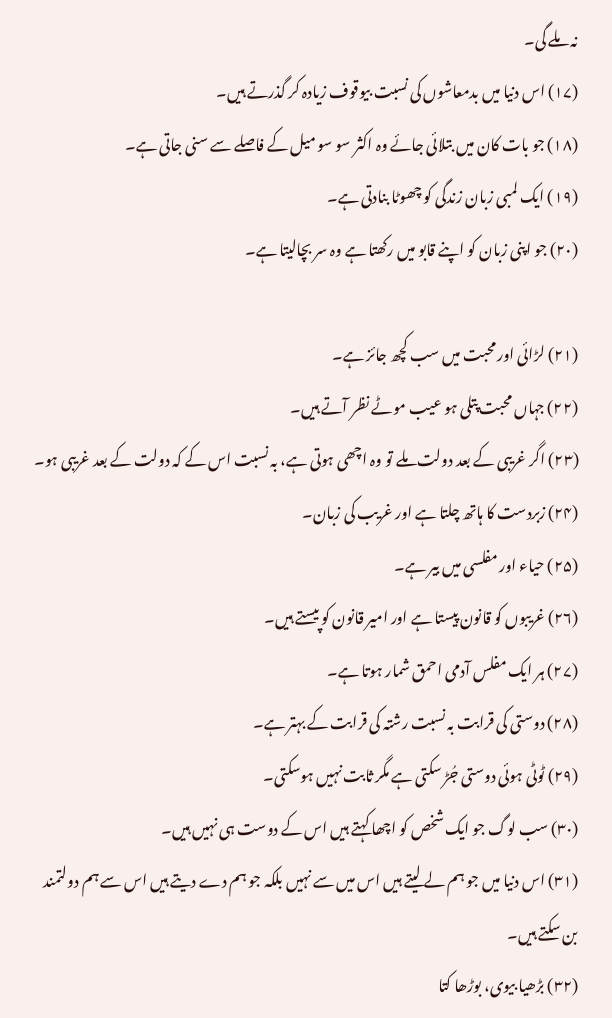نہ ملے گی۔
(۱۷) اس دنیا میں بدمعاشوں کی نسبت بیوقوف زیادہ کر گذرتے ہیں۔
(۱۸) جو بات کان میں بتلائی جائے وہ اکثر سو سو میل کے فاصلے سے سنی جاتی ہے۔
(۱۹) ایک لمبی زبان زندگی کو چھوٹا بنادتی ہے۔
(۲۰) جو اپنی زبان کو اپنے قابو میں رکھتا ہے وہ سر بچالیتا ہے۔

(۲۱) لڑائی اور محبت میں سب کچھ جائز ہے۔
(۲۲) جہاں محبت پتلی ہو عیب موٹے نظر آتے ہیں۔
(۲۳) اگر غریبی کے بعد دولت ملے تو وہ اچھی ہوتی ہے، بہ نسبت اس کے کہ دولت کے بعد غریبی ہو۔
(۲۴) زبردست کا ہاتھ چلتا ہے اور غریب کی زبان۔
(۲۵) حیاء اور مفلسی میں بیر ہے۔
(۲۶) غریبوں کو قانون پیستا ہے اور امیر قانون کو پیستے ہیں۔
(۲۷) ہر ایک مفلس آدمی احمق شمار ہوتا ہے۔
(۲۸) دوستی کی قرابت بہ نسبت رشتہ کی قرابت کے بہتر ہے۔
(۲۹) ٹوٹی ہوئی دوستی جُڑ سکتی ہے مگر ثابت نہیں ہوسکتی۔
(۳۰) سب لوگ جو ایک شخص کو اچھا کہتے ہیں اس کے دوست ہی نہیں ہیں۔
(۳۱) اس دنیا میں جو ہم لے لیتے ہیں اس میں سے نہیں بلکہ جو ہم دے دیتے ہیں اس سے ہم دولتمند بن سکتے ہیں۔
(۳۲) بڑھیا بیوی، بوڑھا کتا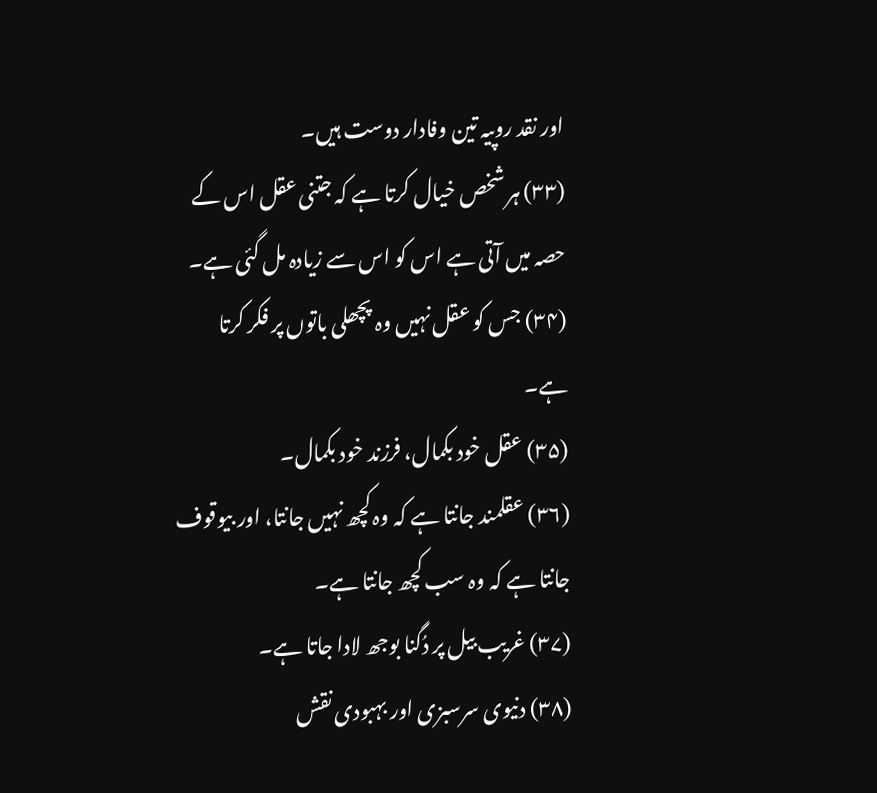اور نقد روپیہ تین وفادار دوست ہیں۔
(۳۳) ہر شخص خیال کرتا ہے کہ جتنی عقل اس کے حصہ میں آتی ہے اس کو اس سے زیادہ مل گئی ہے۔
(۳۴) جس کو عقل نہیں وہ پچھلی باتوں پر فکر کرتا ہے۔
(۳۵) عقل خود بکمال، فرزند خود بکمال۔
(۳۶) عقلمند جانتا ہے کہ وہ کچھ نہیں جانتا، اور بیوقوف جانتا ہے کہ وہ سب کچھ جانتا ہے۔
(۳۷) غریب بیل پر دُگنا بوجھ لادا جاتا ہے۔
(۳۸) دنیوی سرسبزی اور بہبودی نقش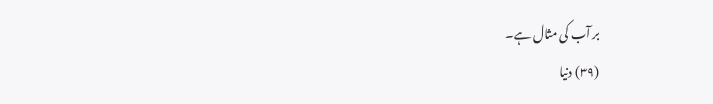بر آب کی مثال ہے۔
(۳۹) دنیا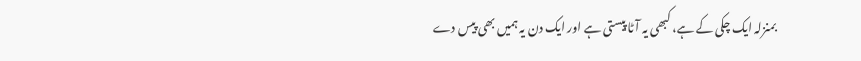بمنزلہ ایک چکی کے ہے، کبھی یہ آٹا پیستی ہے اور ایک دن یہ ہمیں بھی پیس دے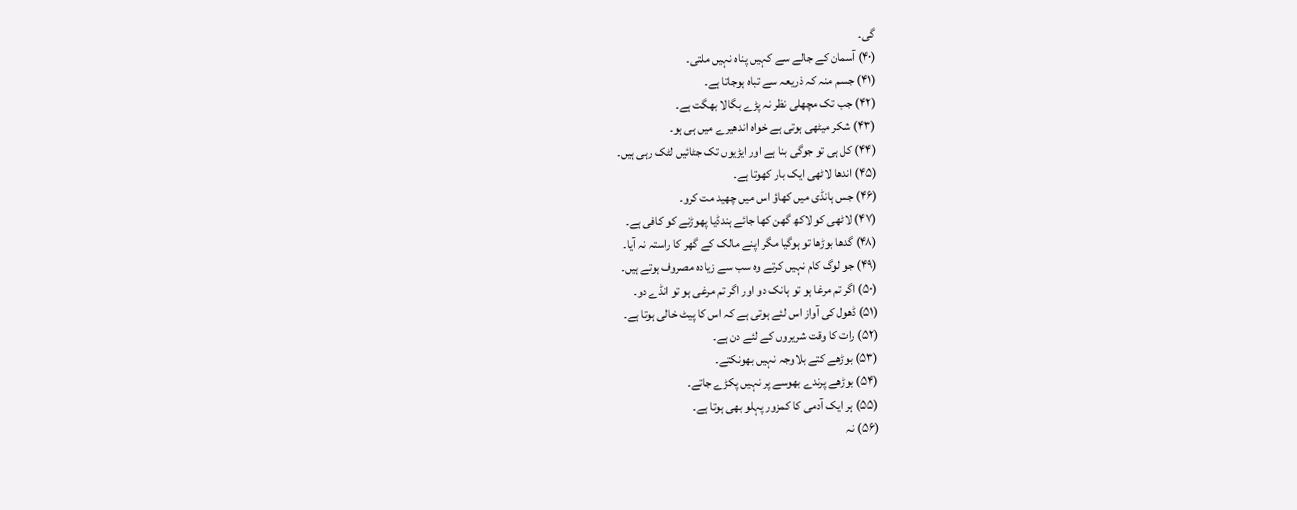گی۔
(۴۰) آسمان کے جالے سے کہیں پناہ نہیں ملتی۔
(۴۱) جسم منہ کہ ذریعہ سے تباہ ہوجاتا ہے۔
(۴۲) جب تک مچھلی نظر نہ پڑے بگالا بھگت ہے۔
(۴۳) شکر میٹھی ہوتی ہے خواہ اندھیرے میں ہی ہو۔
(۴۴) کل ہی تو جوگی بنا ہے اور ایڑیوں تک جٹائیں لٹک رہی ہیں۔
(۴۵) اندھا لاٹھی ایک بار کھوتا ہے۔
(۴۶) جس ہانڈی میں کھاؤ اس میں چھید مت کرو۔
(۴۷) لاٹھی کو لاکھ گھن کھا جائے ہندڈیا پھوڑنے کو کافی ہے۔
(۴۸) گدھا بوڑھا تو ہوگیا مگر اپنے مالک کے گھر کا راستہ نہ آیا۔
(۴۹) جو لوگ کام نہیں کرتے وہ سب سے زیادہ مصروف ہوتے ہیں۔
(۵۰) اگر تم مرغا ہو تو ہانک دو اور اگر تم مرغی ہو تو انڈے دو۔
(۵۱) ڈھول کی آواز اس لئے ہوتی ہے کہ اس کا پیٹ خالی ہوتا ہے۔
(۵۲) رات کا وقت شریروں کے لئے دن ہے۔
(۵۳) بوڑھے کتے بلاوجہ نہیں بھونکتے۔
(۵۴) بوڑھے پرندے بھوسے پر نہیں پکڑے جاتے۔
(۵۵) ہر ایک آدمی کا کمزور پہلو بھی ہوتا ہے۔
(۵۶) نہ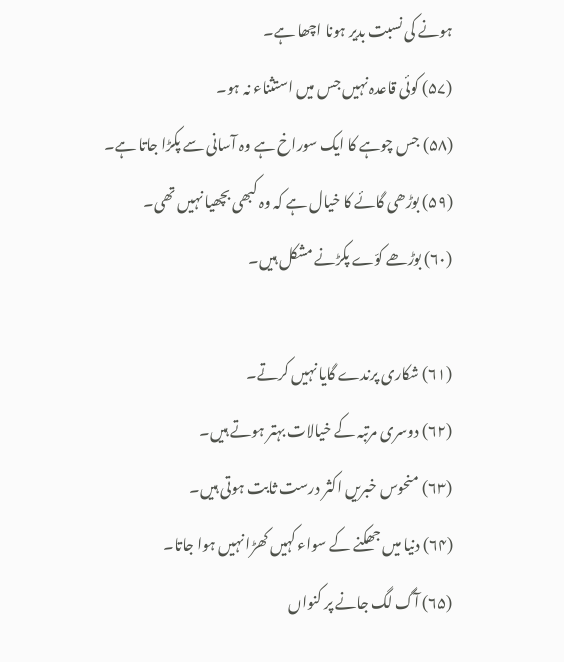ہونے کی نسبت بدیر ہونا اچھا ہے۔
(۵۷) کوئی قاعدہ نہیں جس میں استثناء نہ ہو۔
(۵۸) جس چوہے کا ایک سوراخ ہے وہ آسانی سے پکڑا جاتا ہے۔
(۵۹) بوڑھی گائے کا خیال ہے کہ وہ کبھی بچھیا نہیں تھی۔
(۶۰) بوڑھے کوّے پکڑنے مشکل ہیں۔

(۶۱) شکاری پرندے گایا نہیں کرتے۔
(۶۲) دوسری مرتبہ کے خیالات بہتر ہوتے ہیں۔
(۶۳) منحوس خبریں اکثر درست ثابت ہوتی ہیں۔
(۶۴) دنیا میں جھکنے کے سواء کہیں کھڑا نہیں ہوا جاتا۔
(۶۵) آگ لگ جانے پر کنواں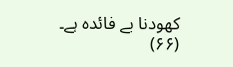کھودنا بے فائدہ ہے۔
(۶۶)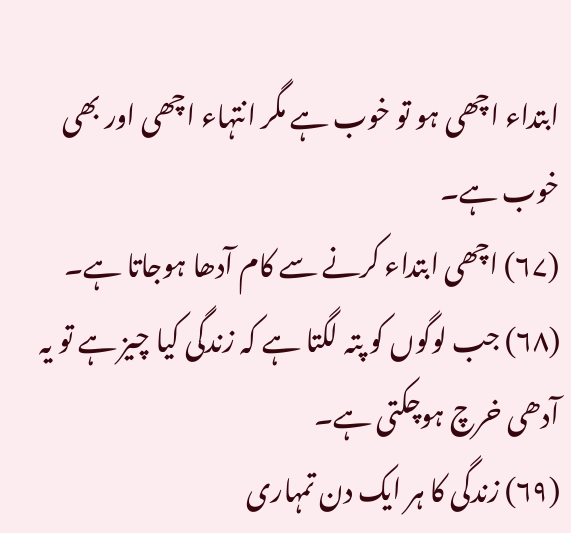ابتداء اچھی ہو تو خوب ہے مگر انتہاء اچھی اور بھی خوب ہے۔
(۶۷) اچھی ابتداء کرنے سے کام آدھا ہوجاتا ہے۔
(۶۸) جب لوگوں کو پتہ لگتا ہے کہ زندگی کیا چیز ہے تو یہ آدھی خرچ ہوچکتی ہے۔
(۶۹) زندگی کا ہر ایک دن تمہاری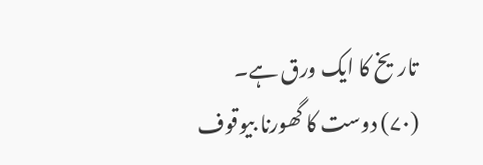تاریخ کا ایک ورق ہے۔
(۷۰) دوست کا گھورنا بیوقوف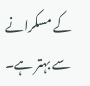کے مسکرانے سے بہتر ہے۔